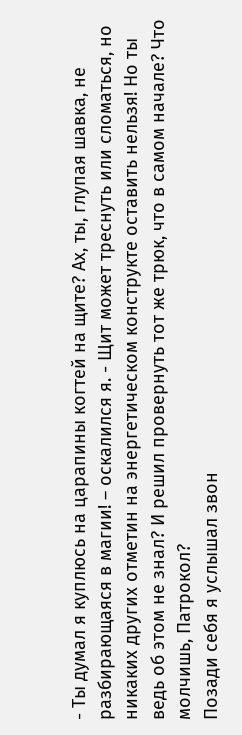- Ты думал я куплюсь на царапины когтей на щите? Ах, ты, глупая шавка, не разбирающаяся в магии! – оскалился я. - Щит может треснуть или сломаться, но никаких других отметин на энергетическом конструкте оставить нельзя! Но ты ведь об этом не знал? И решил провернуть тот же трюк, что в самом начале? Что молчишь, Патрокол?
Позади себя я услышал звон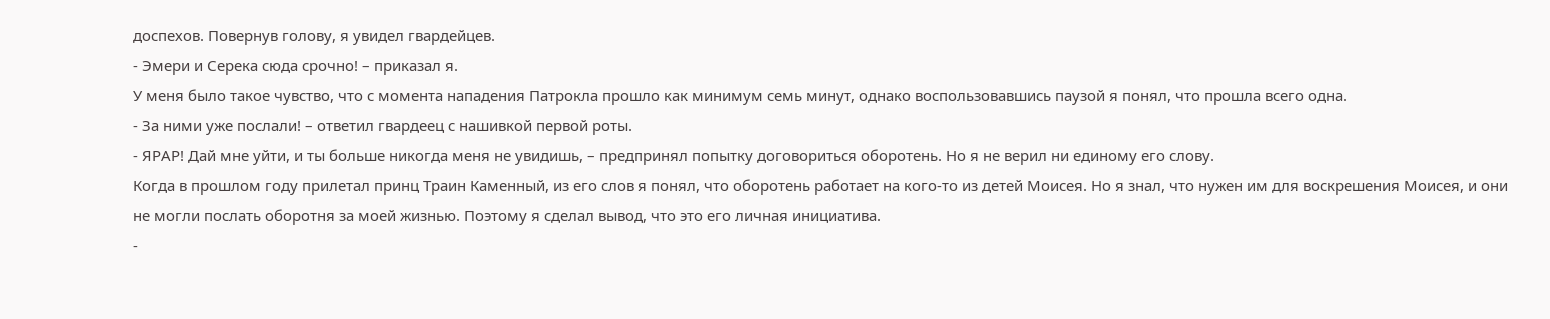доспехов. Повернув голову, я увидел гвардейцев.
- Эмери и Серека сюда срочно! – приказал я.
У меня было такое чувство, что с момента нападения Патрокла прошло как минимум семь минут, однако воспользовавшись паузой я понял, что прошла всего одна.
- За ними уже послали! – ответил гвардеец с нашивкой первой роты.
- ЯРАР! Дай мне уйти, и ты больше никогда меня не увидишь, – предпринял попытку договориться оборотень. Но я не верил ни единому его слову.
Когда в прошлом году прилетал принц Траин Каменный, из его слов я понял, что оборотень работает на кого-то из детей Моисея. Но я знал, что нужен им для воскрешения Моисея, и они не могли послать оборотня за моей жизнью. Поэтому я сделал вывод, что это его личная инициатива.
-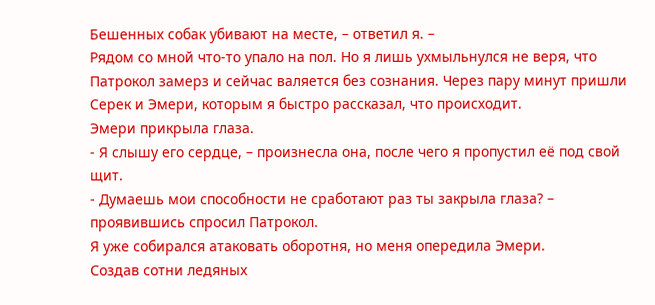Бешенных собак убивают на месте, – ответил я. –
Рядом со мной что-то упало на пол. Но я лишь ухмыльнулся не веря, что Патрокол замерз и сейчас валяется без сознания. Через пару минут пришли Серек и Эмери, которым я быстро рассказал, что происходит.
Эмери прикрыла глаза.
- Я слышу его сердце, – произнесла она, после чего я пропустил её под свой щит.
- Думаешь мои способности не сработают раз ты закрыла глаза? – проявившись спросил Патрокол.
Я уже собирался атаковать оборотня, но меня опередила Эмери.
Создав сотни ледяных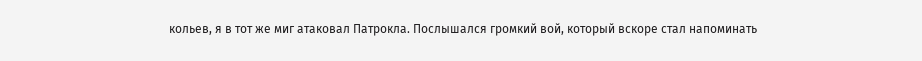кольев, я в тот же миг атаковал Патрокла. Послышался громкий вой, который вскоре стал напоминать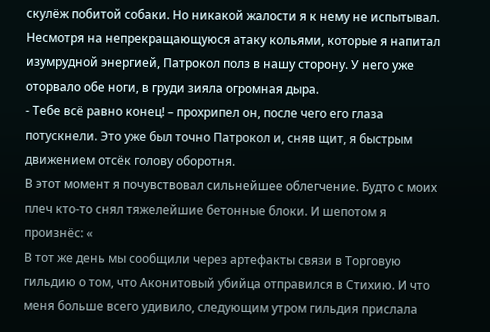скулёж побитой собаки. Но никакой жалости я к нему не испытывал.
Несмотря на непрекращающуюся атаку кольями, которые я напитал изумрудной энергией, Патрокол полз в нашу сторону. У него уже оторвало обе ноги, в груди зияла огромная дыра.
- Тебе всё равно конец! – прохрипел он, после чего его глаза потускнели. Это уже был точно Патрокол и, сняв щит, я быстрым движением отсёк голову оборотня.
В этот момент я почувствовал сильнейшее облегчение. Будто с моих плеч кто-то снял тяжелейшие бетонные блоки. И шепотом я произнёс: «
В тот же день мы сообщили через артефакты связи в Торговую гильдию о том, что Аконитовый убийца отправился в Стихию. И что меня больше всего удивило, следующим утром гильдия прислала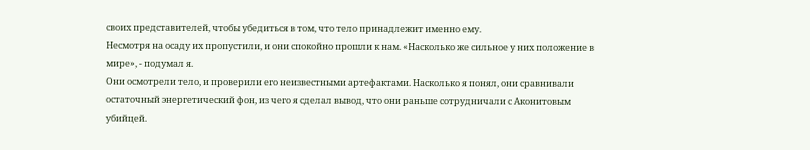своих представителей, чтобы убедиться в том, что тело принадлежит именно ему.
Несмотря на осаду их пропустили, и они спокойно прошли к нам. «Насколько же сильное у них положение в мире», - подумал я.
Они осмотрели тело, и проверили его неизвестными артефактами. Насколько я понял, они сравнивали остаточный энергетический фон, из чего я сделал вывод, что они раньше сотрудничали с Аконитовым убийцей.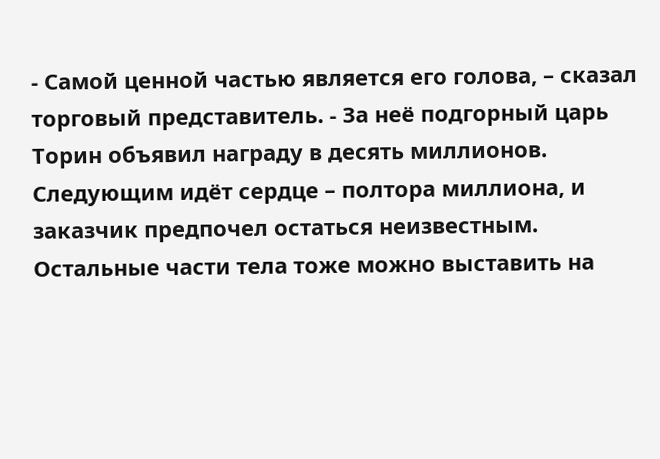- Самой ценной частью является его голова, – сказал торговый представитель. - За неё подгорный царь Торин объявил награду в десять миллионов. Следующим идёт сердце – полтора миллиона, и заказчик предпочел остаться неизвестным. Остальные части тела тоже можно выставить на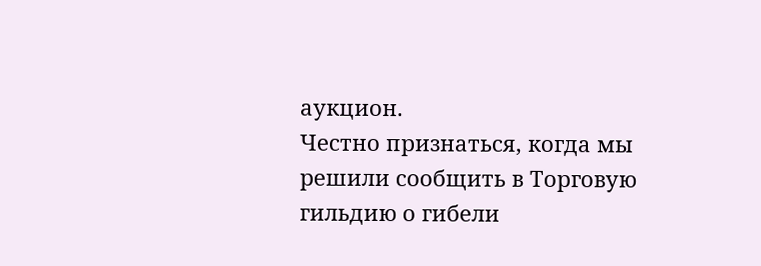аукцион.
Честно признаться, когда мы решили сообщить в Торговую гильдию о гибели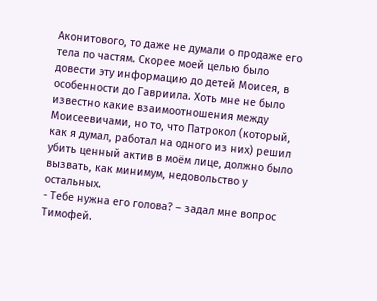Аконитового, то даже не думали о продаже его тела по частям. Скорее моей целью было довести эту информацию до детей Моисея, в особенности до Гавриила. Хоть мне не было известно какие взаимоотношения между Моисеевичами, но то, что Патрокол (который, как я думал, работал на одного из них) решил убить ценный актив в моём лице, должно было вызвать, как минимум, недовольство у остальных.
- Тебе нужна его голова? – задал мне вопрос Тимофей.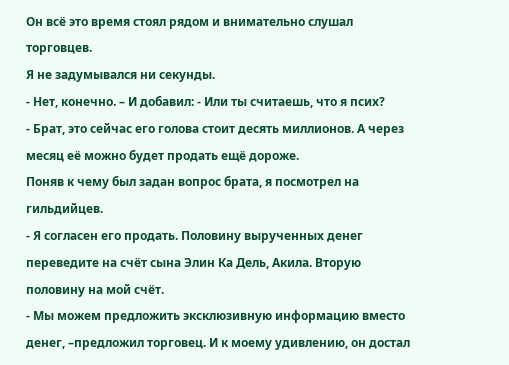Он всё это время стоял рядом и внимательно слушал торговцев.
Я не задумывался ни секунды.
- Нет, конечно. – И добавил: - Или ты считаешь, что я псих?
- Брат, это сейчас его голова стоит десять миллионов. А через месяц её можно будет продать ещё дороже.
Поняв к чему был задан вопрос брата, я посмотрел на гильдийцев.
- Я согласен его продать. Половину вырученных денег переведите на счёт сына Элин Ка Дель, Акила. Вторую половину на мой счёт.
- Мы можем предложить эксклюзивную информацию вместо денег, –предложил торговец. И к моему удивлению, он достал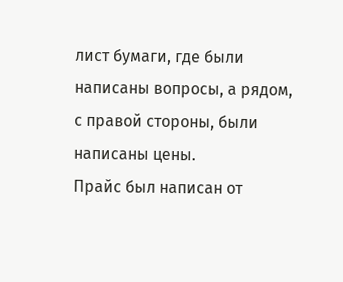лист бумаги, где были написаны вопросы, а рядом, с правой стороны, были написаны цены.
Прайс был написан от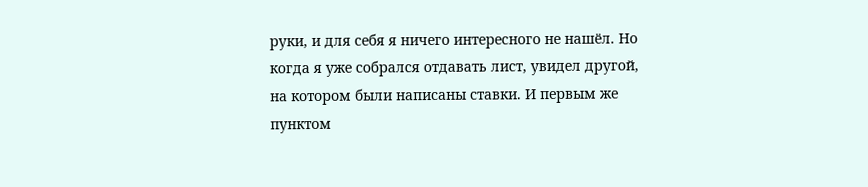руки, и для себя я ничего интересного не нашёл. Но когда я уже собрался отдавать лист, увидел другой, на котором были написаны ставки. И первым же пунктом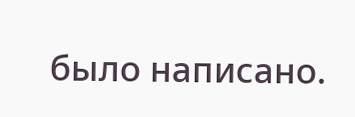было написано.